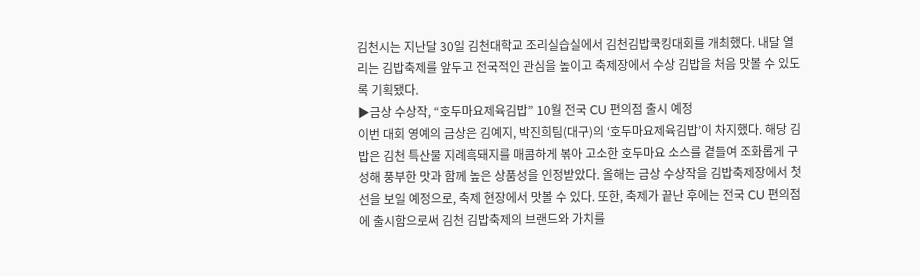김천시는 지난달 30일 김천대학교 조리실습실에서 김천김밥쿡킹대회를 개최했다. 내달 열리는 김밥축제를 앞두고 전국적인 관심을 높이고 축제장에서 수상 김밥을 처음 맛볼 수 있도록 기획됐다.
▶금상 수상작, “호두마요제육김밥” 10월 전국 CU 편의점 출시 예정
이번 대회 영예의 금상은 김예지, 박진희팀(대구)의 ‘호두마요제육김밥’이 차지했다. 해당 김밥은 김천 특산물 지례흑돼지를 매콤하게 볶아 고소한 호두마요 소스를 곁들여 조화롭게 구성해 풍부한 맛과 함께 높은 상품성을 인정받았다. 올해는 금상 수상작을 김밥축제장에서 첫선을 보일 예정으로, 축제 현장에서 맛볼 수 있다. 또한, 축제가 끝난 후에는 전국 CU 편의점에 출시함으로써 김천 김밥축제의 브랜드와 가치를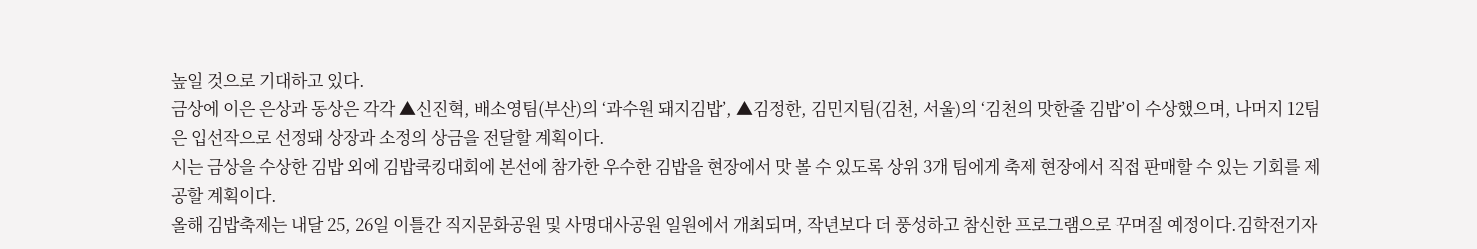높일 것으로 기대하고 있다.
금상에 이은 은상과 동상은 각각 ▲신진혁, 배소영팀(부산)의 ‘과수원 돼지김밥’, ▲김정한, 김민지팀(김천, 서울)의 ‘김천의 맛한줄 김밥’이 수상했으며, 나머지 12팀은 입선작으로 선정돼 상장과 소정의 상금을 전달할 계획이다.
시는 금상을 수상한 김밥 외에 김밥쿡킹대회에 본선에 참가한 우수한 김밥을 현장에서 맛 볼 수 있도록 상위 3개 팀에게 축제 현장에서 직접 판매할 수 있는 기회를 제공할 계획이다.
올해 김밥축제는 내달 25, 26일 이틀간 직지문화공원 및 사명대사공원 일원에서 개최되며, 작년보다 더 풍성하고 참신한 프로그램으로 꾸며질 예정이다.김학전기자